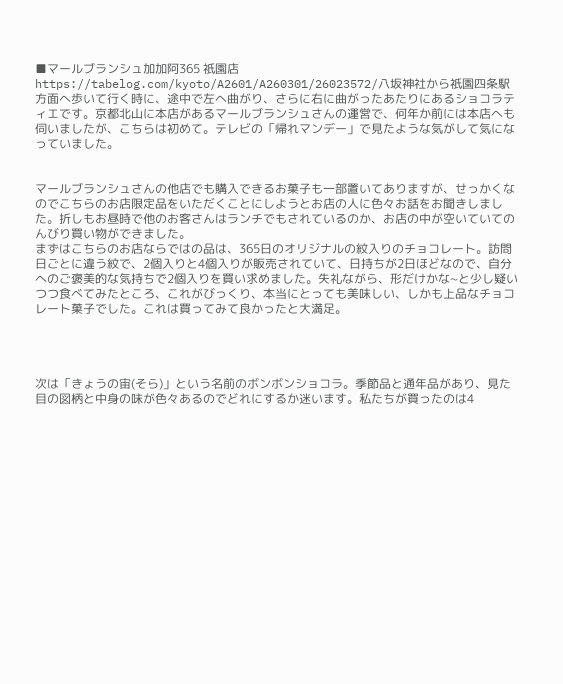■マールブランシュ加加阿365 祇園店
https://tabelog.com/kyoto/A2601/A260301/26023572/八坂神社から祇園四条駅方面へ歩いて行く時に、途中で左へ曲がり、さらに右に曲がったあたりにあるショコラティエです。京都北山に本店があるマールブランシュさんの運営で、何年か前には本店へも伺いましたが、こちらは初めて。テレビの「帰れマンデー」で見たような気がして気になっていました。


マールブランシュさんの他店でも購入できるお菓子も一部置いてありますが、せっかくなのでこちらのお店限定品をいただくことにしようとお店の人に色々お話をお聞きしました。折しもお昼時で他のお客さんはランチでもされているのか、お店の中が空いていてのんびり買い物ができました。
まずはこちらのお店ならではの品は、365日のオリジナルの紋入りのチョコレート。訪問日ごとに違う紋で、2個入りと4個入りが販売されていて、日持ちが2日ほどなので、自分へのご褒美的な気持ちで2個入りを買い求めました。失礼ながら、形だけかな~と少し疑いつつ食べてみたところ、これがびっくり、本当にとっても美味しい、しかも上品なチョコレート菓子でした。これは買ってみて良かったと大満足。




次は「きょうの宙(そら)」という名前のボンボンショコラ。季節品と通年品があり、見た目の図柄と中身の味が色々あるのでどれにするか迷います。私たちが買ったのは4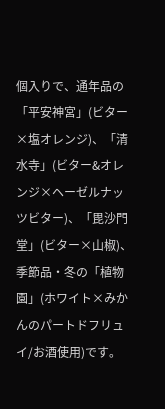個入りで、通年品の「平安神宮」(ビター×塩オレンジ)、「清水寺」(ビター&オレンジ×ヘーゼルナッツビター)、「毘沙門堂」(ビター×山椒)、季節品・冬の「植物園」(ホワイト×みかんのパートドフリュイ/お酒使用)です。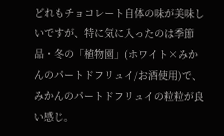どれもチョコレート自体の味が美味しいですが、特に気に入ったのは季節品・冬の「植物園」(ホワイト×みかんのパートドフリュイ/お酒使用)で、みかんのパートドフリュイの粒粒が良い感じ。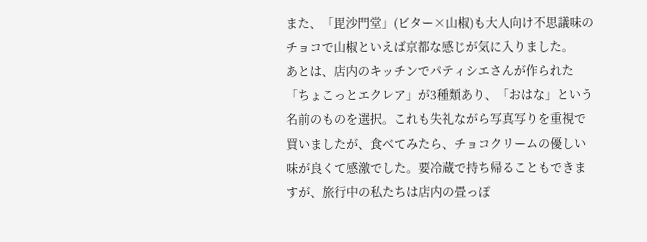また、「毘沙門堂」(ビター×山椒)も大人向け不思議味のチョコで山椒といえば京都な感じが気に入りました。
あとは、店内のキッチンでパティシエさんが作られた「ちょこっとエクレア」が3種類あり、「おはな」という名前のものを選択。これも失礼ながら写真写りを重視で買いましたが、食べてみたら、チョコクリームの優しい味が良くて感激でした。要冷蔵で持ち帰ることもできますが、旅行中の私たちは店内の畳っぽ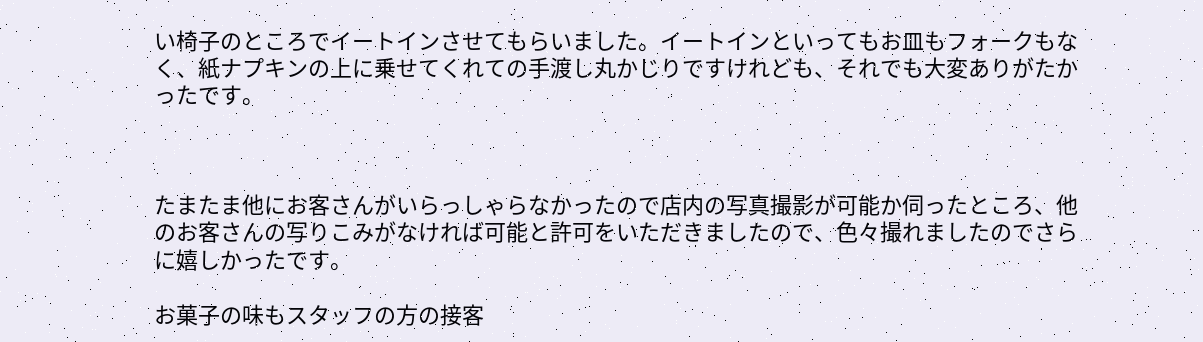い椅子のところでイートインさせてもらいました。イートインといってもお皿もフォークもなく、紙ナプキンの上に乗せてくれての手渡し丸かじりですけれども、それでも大変ありがたかったです。



たまたま他にお客さんがいらっしゃらなかったので店内の写真撮影が可能か伺ったところ、他のお客さんの写りこみがなければ可能と許可をいただきましたので、色々撮れましたのでさらに嬉しかったです。

お菓子の味もスタッフの方の接客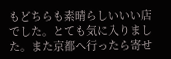もどちらも素晴らしいいい店でした。とても気に入りました。また京都へ行ったら寄せ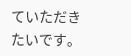ていただきたいです。